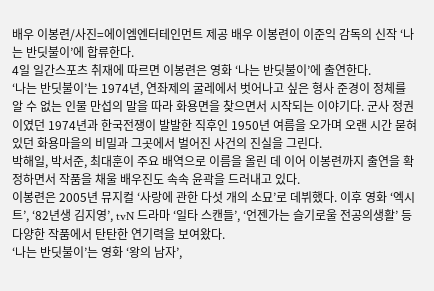배우 이봉련/사진=에이엠엔터테인먼트 제공 배우 이봉련이 이준익 감독의 신작 ‘나는 반딧불이’에 합류한다.
4일 일간스포츠 취재에 따르면 이봉련은 영화 ‘나는 반딧불이’에 출연한다.
‘나는 반딧불이’는 1974년, 연좌제의 굴레에서 벗어나고 싶은 형사 준경이 정체를 알 수 없는 인물 만섭의 말을 따라 화용면을 찾으면서 시작되는 이야기다. 군사 정권이였던 1974년과 한국전쟁이 발발한 직후인 1950년 여름을 오가며 오랜 시간 묻혀 있던 화용마을의 비밀과 그곳에서 벌어진 사건의 진실을 그린다.
박해일, 박서준, 최대훈이 주요 배역으로 이름을 올린 데 이어 이봉련까지 출연을 확정하면서 작품을 채울 배우진도 속속 윤곽을 드러내고 있다.
이봉련은 2005년 뮤지컬 ‘사랑에 관한 다섯 개의 소묘’로 데뷔했다. 이후 영화 ‘엑시트’, ‘82년생 김지영’, tvN 드라마 ‘일타 스캔들’, ‘언젠가는 슬기로울 전공의생활’ 등 다양한 작품에서 탄탄한 연기력을 보여왔다.
‘나는 반딧불이’는 영화 ‘왕의 남자’,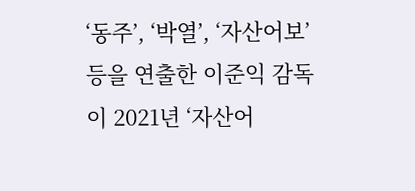‘동주’, ‘박열’, ‘자산어보’ 등을 연출한 이준익 감독이 2021년 ‘자산어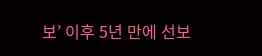보’ 이후 5년 만에 선보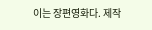이는 장편영화다. 제작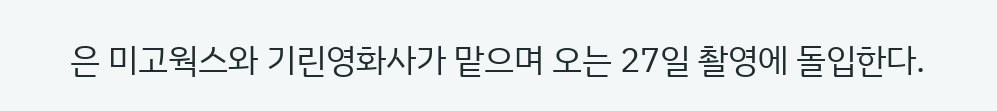은 미고웍스와 기린영화사가 맡으며 오는 27일 촬영에 돌입한다.